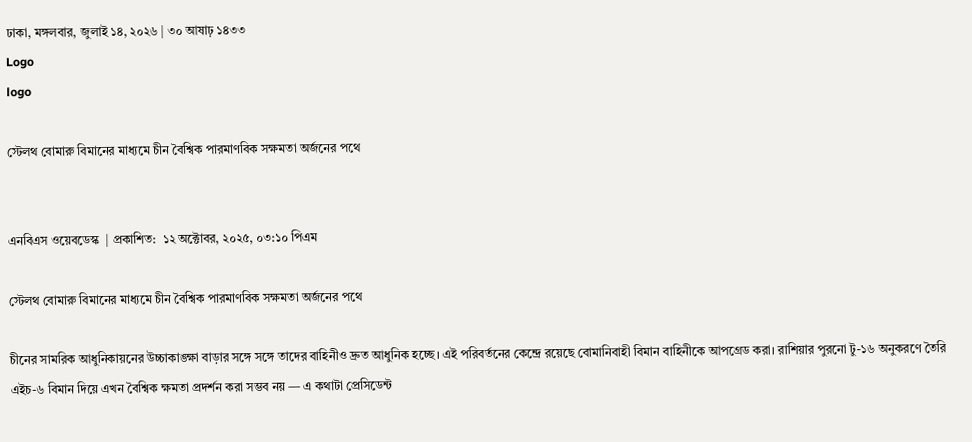ঢাকা, মঙ্গলবার, জুলাই ১৪, ২০২৬ | ৩০ আষাঢ় ১৪৩৩
Logo
logo

স্টেলথ বোমারু বিমানের মাধ্যমে চীন বৈশ্বিক পারমাণবিক সক্ষমতা অর্জনের পথে


এনবিএস ওয়েবডেস্ক  | প্রকাশিত:  ১২ অক্টোবর, ২০২৫, ০৩:১০ পিএম

স্টেলথ বোমারু বিমানের মাধ্যমে চীন বৈশ্বিক পারমাণবিক সক্ষমতা অর্জনের পথে

চীনের সামরিক আধুনিকায়নের উচ্চাকাঙ্ক্ষা বাড়ার সঙ্গে সঙ্গে তাদের বাহিনীও দ্রুত আধুনিক হচ্ছে। এই পরিবর্তনের কেন্দ্রে রয়েছে বোমানিবাহী বিমান বাহিনীকে আপগ্রেড করা। রাশিয়ার পুরনো টু-১৬ অনুকরণে তৈরি এইচ-৬ বিমান দিয়ে এখন বৈশ্বিক ক্ষমতা প্রদর্শন করা সম্ভব নয় — এ কথাটা প্রেসিডেন্ট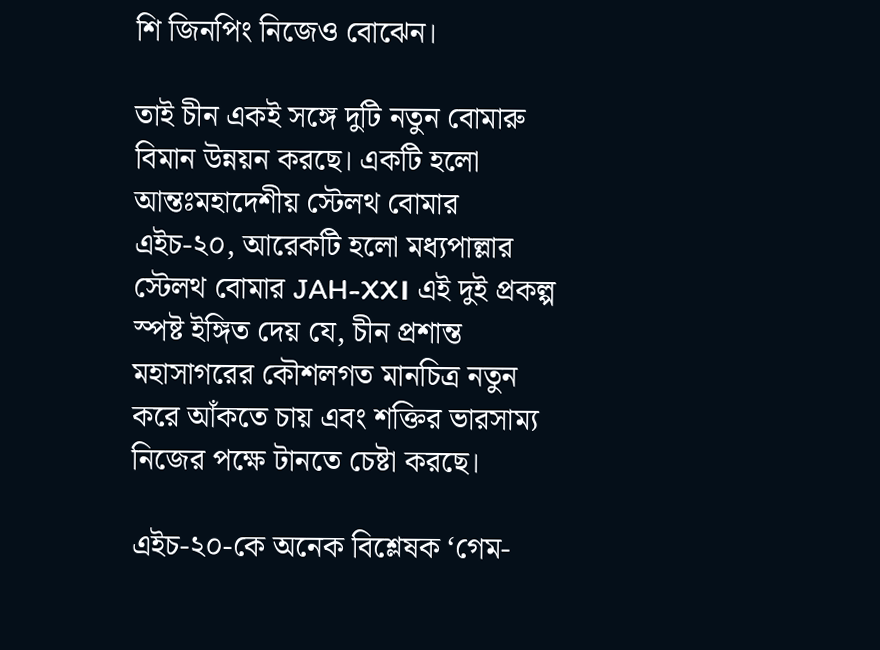শি জিনপিং নিজেও বোঝেন।

তাই চীন একই সঙ্গে দুটি নতুন বোমারু বিমান উন্নয়ন করছে। একটি হলো আন্তঃমহাদেশীয় স্টেলথ বোমার এইচ-২০, আরেকটি হলো মধ্যপাল্লার স্টেলথ বোমার JAH-XX। এই দুই প্রকল্প স্পষ্ট ইঙ্গিত দেয় যে, চীন প্রশান্ত মহাসাগরের কৌশলগত মানচিত্র নতুন করে আঁকতে চায় এবং শক্তির ভারসাম্য নিজের পক্ষে টানতে চেষ্টা করছে।

এইচ-২০-কে অনেক বিশ্লেষক ‘গেম-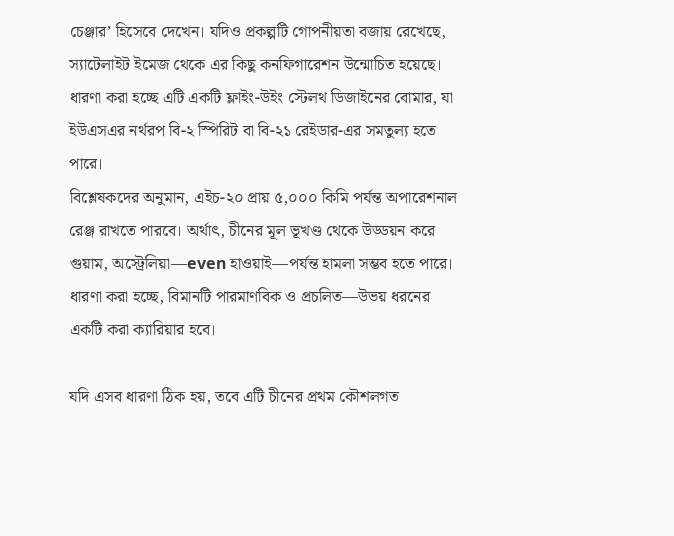চেঞ্জার’ হিসেবে দেখেন। যদিও প্রকল্পটি গোপনীয়তা বজায় রেখেছে, স্যাটেলাইট ইমেজ থেকে এর কিছু কনফিগারেশন উন্মোচিত হয়েছে। ধারণা করা হচ্ছে এটি একটি ফ্লাইং-উইং স্টেলথ ডিজাইনের বোমার, যা ইউএসএর নর্থরপ বি-২ স্পিরিট বা বি-২১ রেইডার-এর সমতুল্য হতে পারে।
বিশ্লেষকদের অনুমান, এইচ-২০ প্রায় ৫,০০০ কিমি পর্যন্ত অপারেশনাল রেঞ্জ রাখতে পারবে। অর্থাৎ, চীনের মূল ভূখণ্ড থেকে উড্ডয়ন করে গুয়াম, অস্ট্রেলিয়া—even হাওয়াই—পর্যন্ত হামলা সম্ভব হতে পারে। ধারণা করা হচ্ছে, বিমানটি পারমাণবিক ও প্রচলিত—উভয় ধরনের একটি করা ক্যারিয়ার হবে।

যদি এসব ধারণা ঠিক হয়, তবে এটি চীনের প্রথম কৌশলগত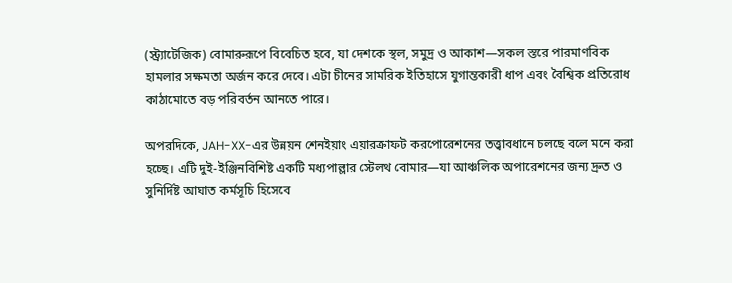(স্ট্র্যাটেজিক) বোমারুরূপে বিবেচিত হবে, যা দেশকে স্থল, সমুদ্র ও আকাশ—সকল স্তরে পারমাণবিক হামলার সক্ষমতা অর্জন করে দেবে। এটা চীনের সামরিক ইতিহাসে যুগান্তকারী ধাপ এবং বৈশ্বিক প্রতিরোধ কাঠামোতে বড় পরিবর্তন আনতে পারে।

অপরদিকে, JAH-XX-এর উন্নয়ন শেনইয়াং এয়ারক্রাফট করপোরেশনের তত্ত্বাবধানে চলছে বলে মনে করা হচ্ছে। এটি দুই-ইঞ্জিনবিশিষ্ট একটি মধ্যপাল্লার স্টেলথ বোমার—যা আঞ্চলিক অপারেশনের জন্য দ্রুত ও সুনির্দিষ্ট আঘাত কর্মসূচি হিসেবে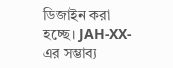ডিজাইন করা হচ্ছে। JAH-XX-এর সম্ভাব্য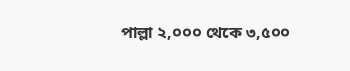পাল্লা ২,০০০ থেকে ৩,৫০০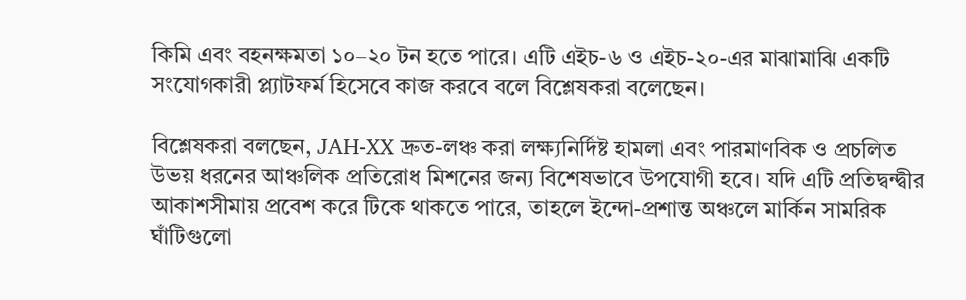কিমি এবং বহনক্ষমতা ১০–২০ টন হতে পারে। এটি এইচ-৬ ও এইচ-২০-এর মাঝামাঝি একটি সংযোগকারী প্ল্যাটফর্ম হিসেবে কাজ করবে বলে বিশ্লেষকরা বলেছেন।

বিশ্লেষকরা বলছেন, JAH-XX দ্রুত-লঞ্চ করা লক্ষ্যনির্দিষ্ট হামলা এবং পারমাণবিক ও প্রচলিত উভয় ধরনের আঞ্চলিক প্রতিরোধ মিশনের জন্য বিশেষভাবে উপযোগী হবে। যদি এটি প্রতিদ্বন্দ্বীর আকাশসীমায় প্রবেশ করে টিকে থাকতে পারে, তাহলে ইন্দো-প্রশান্ত অঞ্চলে মার্কিন সামরিক ঘাঁটিগুলো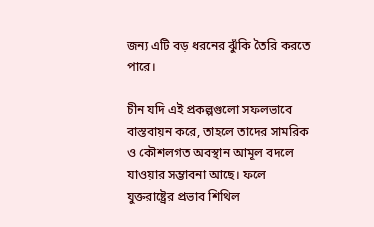জন্য এটি বড় ধরনের ঝুঁকি তৈরি করতে পারে।

চীন যদি এই প্রকল্পগুলো সফলভাবে বাস্তবায়ন করে, তাহলে তাদের সামরিক ও কৌশলগত অবস্থান আমূল বদলে যাওয়ার সম্ভাবনা আছে। ফলে যুক্তরাষ্ট্রের প্রভাব শিথিল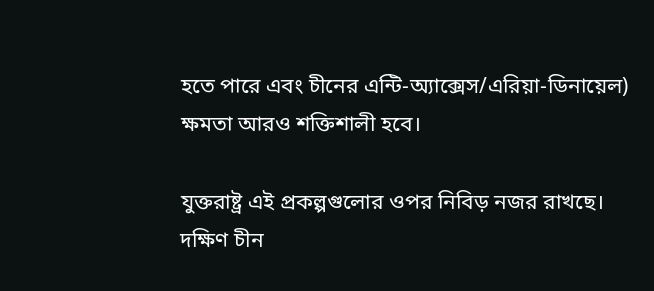হতে পারে এবং চীনের এন্টি-অ্যাক্সেস/এরিয়া-ডিনায়েল) ক্ষমতা আরও শক্তিশালী হবে।

যুক্তরাষ্ট্র এই প্রকল্পগুলোর ওপর নিবিড় নজর রাখছে। দক্ষিণ চীন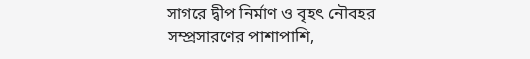সাগরে দ্বীপ নির্মাণ ও বৃহৎ নৌবহর সম্প্রসারণের পাশাপাশি,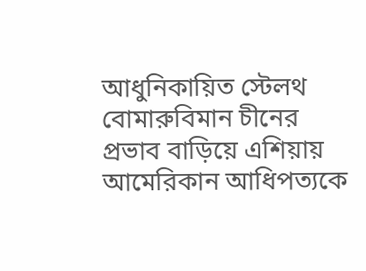আধুনিকায়িত স্টেলথ বোমারুবিমান চীনের প্রভাব বাড়িয়ে এশিয়ায় আমেরিকান আধিপত্যকে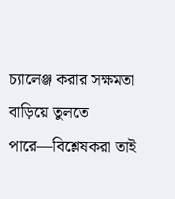চ্যালেঞ্জ করার সক্ষমতা বাড়িয়ে তুলতে পারে—বিশ্লেষকরা তাই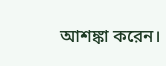আশঙ্কা করেন।